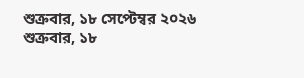শুক্রবার, ১৮ সেপ্টেম্বর ২০২৬
শুক্রবার, ১৮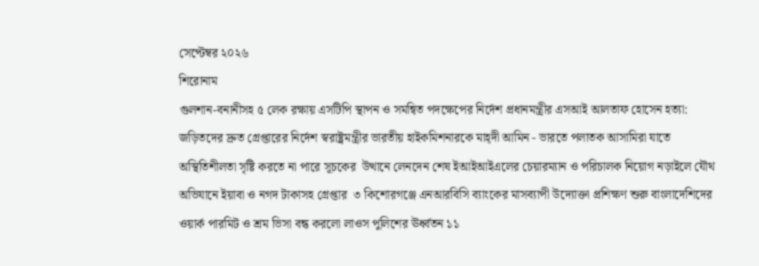সেপ্টেম্বর ২০২৬
শিরোনাম
গুলশান-বনানীসহ ৫ লেক রক্ষায় এসটিপি স্থাপন ও সমন্বিত পদক্ষেপের নির্দেশ প্রধানমন্ত্রীর এসআই আলতাফ হোসেন হত্যা: জড়িতদের দ্রুত গ্রেপ্তারের নির্দেশ স্বরাষ্ট্রমন্ত্রীর ভারতীয় হাইকমিশনারকে মাহ্দী আমিন - ভারতে পলাতক আসামিরা যাতে অস্থিতিশীলতা সৃষ্টি করতে না পারে সূচকের  উত্থানে লেনদেন শেষ ইআইআইএলের চেয়ারম্যান ও পরিচালক নিয়োগ নড়াইলে যৌথ অভিযানে ইয়াবা ও নগদ টাকাসহ গ্রেপ্তার  ৩ কিশোরগঞ্জে এনআরবিসি ব্যাংকের মাসব্যাপী উদ্যোক্তা প্রশিক্ষণ শুরু বাংলাদেশিদের ওয়ার্ক পারমিট ও শ্রম ভিসা বন্ধ করলো লাওস পুলিশের ঊর্ধ্বতন ১১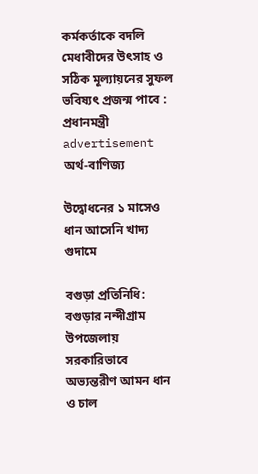কর্মকর্তাকে বদলি মেধাবীদের উৎসাহ ও সঠিক মূল্যায়নের সুফল ভবিষ্যৎ প্রজন্ম পাবে : প্রধানমন্ত্রী
advertisement
অর্থ-বাণিজ্য

উদ্বোধনের ১ মাসেও ধান আসেনি খাদ্য গুদামে

বগুড়া প্রতিনিধি: বগুড়ার নন্দীগ্রাম উপজেলায় সরকারিভাবে অভ্যন্তরীণ আমন ধান ও চাল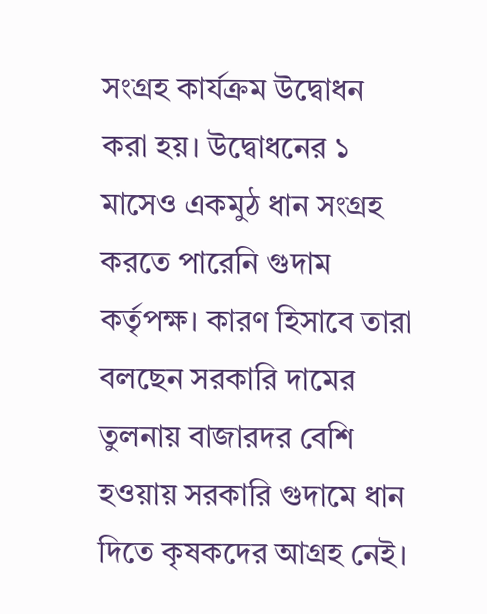সংগ্রহ কার্যক্রম উদ্বোধন করা হয়। উদ্বোধনের ১ মাসেও একমুঠ ধান সংগ্রহ করতে পারেনি গুদাম কর্তৃপক্ষ। কারণ হিসাবে তারা বলছেন সরকারি দামের তুলনায় বাজারদর বেশি হওয়ায় সরকারি গুদামে ধান দিতে কৃষকদের আগ্রহ নেই।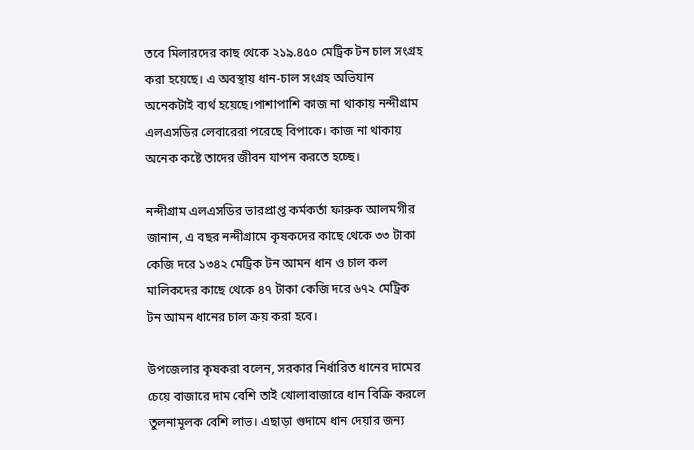তবে মিলারদের কাছ থেকে ২১৯.৪৫০ মেট্রিক টন চাল সংগ্রহ করা হয়েছে। এ অবস্থায় ধান-চাল সংগ্রহ অভিযান অনেকটাই ব্যর্থ হয়েছে।পাশাপাশি কাজ না থাকায় নন্দীগ্রাম এলএসডির লেবারেরা পরেছে বিপাকে। কাজ না থাকায় অনেক কষ্টে তাদের জীবন যাপন করতে হচ্ছে।

নন্দীগ্রাম এলএসডির ভারপ্রাপ্ত কর্মকর্তা ফারুক আলমগীর জানান, এ বছর নন্দীগ্রামে কৃষকদের কাছে থেকে ৩৩ টাকা কেজি দরে ১৩৪২ মেট্রিক টন আমন ধান ও চাল কল মালিকদের কাছে থেকে ৪৭ টাকা কেজি দরে ৬৭২ মেট্রিক টন আমন ধানের চাল ক্রয় করা হবে।

উপজেলার কৃষকরা বলেন, সরকার নির্ধারিত ধানের দামের চেয়ে বাজারে দাম বেশি তাই খোলাবাজারে ধান বিক্রি করলে তুলনামূলক বেশি লাভ। এছাড়া গুদামে ধান দেয়ার জন্য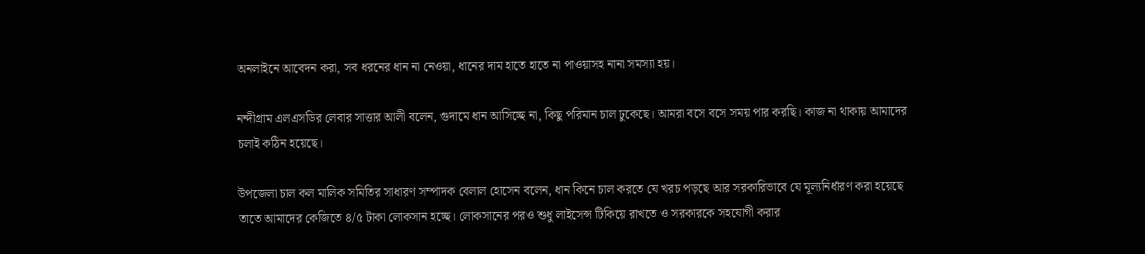অনলাইনে আবেদন করা, সব ধরনের ধান না নেওয়া, ধানের দাম হাতে হাতে না পাওয়াসহ নানা সমস্যা হয়।

নন্দীগ্রাম এলএসডির লেবার সাত্তার আলী বলেন, গুদামে ধান আসিচ্ছে না, কিছু পরিমান চাল ঢুকেছে। আমরা বসে বসে সময় পার করছি। কাজ না থাকায় আমাদের চলাই কঠিন হয়েছে।

উপজেলা চাল কল মালিক সমিতির সাধারণ সম্পাদক বেলাল হোসেন বলেন, ধান কিনে চাল করতে যে খরচ পড়ছে আর সরকারিভাবে যে মূল্যনির্ধারণ করা হয়েছে তাতে আমাদের কেজিতে ৪/৫ টাকা লোকসান হচ্ছে। লোকসানের পরও শুধু লাইসেন্স টিকিয়ে রাখতে ও সরকারকে সহযোগী করার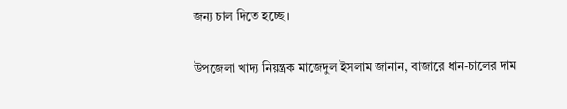জন্য চাল দিতে হচ্ছে।

উপজেলা খাদ্য নিয়ন্ত্রক মাজেদুল ইসলাম জানান, বাজারে ধান-চালের দাম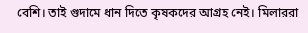বেশি। তাই গুদামে ধান দিতে কৃষকদের আগ্রহ নেই। মিলাররা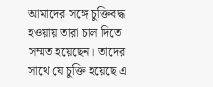আমাদের সঙ্গে চুক্তিবদ্ধ হওয়ায় তারা চাল দিতে সম্মত হয়েছেন। তাদের সাথে যে চুক্তি হয়েছে এ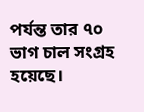পর্যন্ত তার ৭০ ভাগ চাল সংগ্রহ হয়েছে।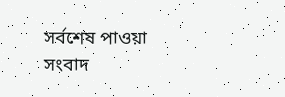সর্বশেষ পাওয়া সংবাদ